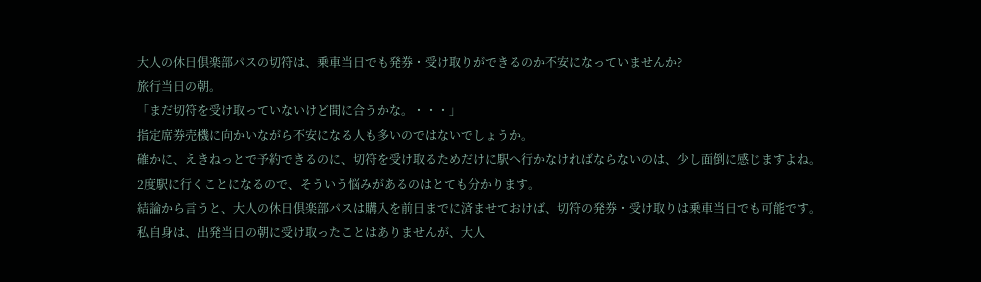大人の休日倶楽部パスの切符は、乗車当日でも発券・受け取りができるのか不安になっていませんか?
旅行当日の朝。
「まだ切符を受け取っていないけど間に合うかな。・・・」
指定席券売機に向かいながら不安になる人も多いのではないでしょうか。
確かに、えきねっとで予約できるのに、切符を受け取るためだけに駅へ行かなければならないのは、少し面倒に感じますよね。
2度駅に行くことになるので、そういう悩みがあるのはとても分かります。
結論から言うと、大人の休日倶楽部パスは購入を前日までに済ませておけば、切符の発券・受け取りは乗車当日でも可能です。
私自身は、出発当日の朝に受け取ったことはありませんが、大人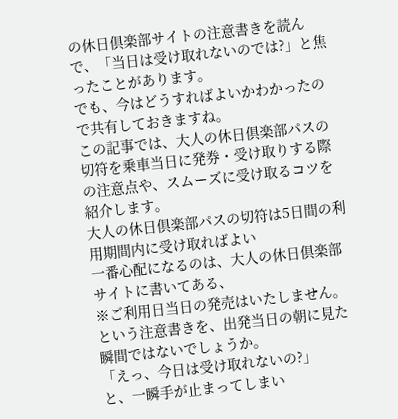の休日倶楽部サイトの注意書きを読んで、「当日は受け取れないのでは?」と焦ったことがあります。
でも、今はどうすればよいかわかったので共有しておきますね。
この記事では、大人の休日倶楽部パスの切符を乗車当日に発券・受け取りする際の注意点や、スムーズに受け取るコツを紹介します。
大人の休日倶楽部パスの切符は5日間の利用期間内に受け取ればよい
一番心配になるのは、大人の休日倶楽部サイトに書いてある、
※ご利用日当日の発売はいたしません。
という注意書きを、出発当日の朝に見た瞬間ではないでしょうか。
「えっ、今日は受け取れないの?」
と、一瞬手が止まってしまい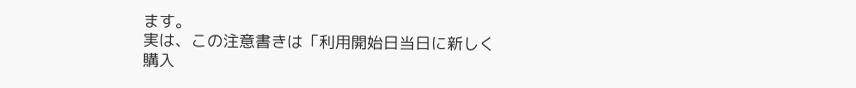ます。
実は、この注意書きは「利用開始日当日に新しく購入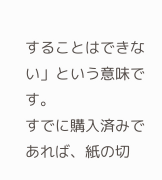することはできない」という意味です。
すでに購入済みであれば、紙の切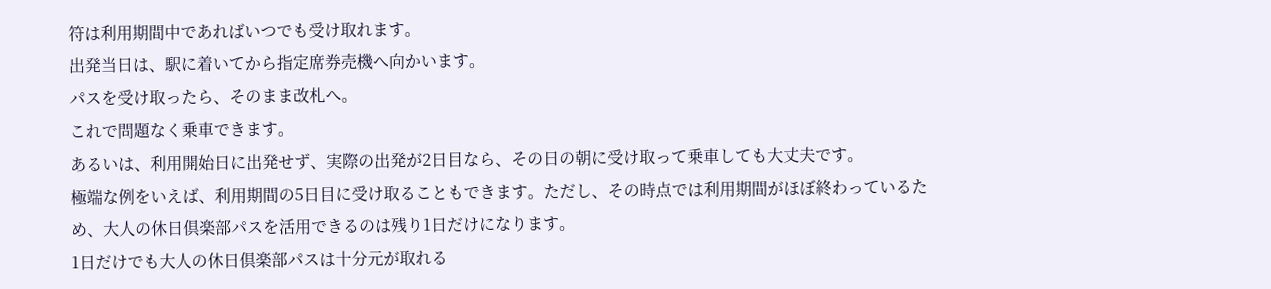符は利用期間中であればいつでも受け取れます。
出発当日は、駅に着いてから指定席券売機へ向かいます。
パスを受け取ったら、そのまま改札へ。
これで問題なく乗車できます。
あるいは、利用開始日に出発せず、実際の出発が2日目なら、その日の朝に受け取って乗車しても大丈夫です。
極端な例をいえば、利用期間の5日目に受け取ることもできます。ただし、その時点では利用期間がほぼ終わっているため、大人の休日倶楽部パスを活用できるのは残り1日だけになります。
1日だけでも大人の休日倶楽部パスは十分元が取れる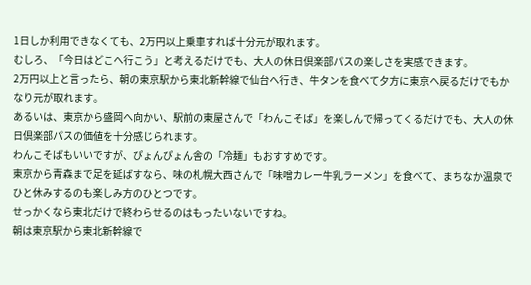1日しか利用できなくても、2万円以上乗車すれば十分元が取れます。
むしろ、「今日はどこへ行こう」と考えるだけでも、大人の休日倶楽部パスの楽しさを実感できます。
2万円以上と言ったら、朝の東京駅から東北新幹線で仙台へ行き、牛タンを食べて夕方に東京へ戻るだけでもかなり元が取れます。
あるいは、東京から盛岡へ向かい、駅前の東屋さんで「わんこそば」を楽しんで帰ってくるだけでも、大人の休日倶楽部パスの価値を十分感じられます。
わんこそばもいいですが、ぴょんぴょん舎の「冷麺」もおすすめです。
東京から青森まで足を延ばすなら、味の札幌大西さんで「味噌カレー牛乳ラーメン」を食べて、まちなか温泉でひと休みするのも楽しみ方のひとつです。
せっかくなら東北だけで終わらせるのはもったいないですね。
朝は東京駅から東北新幹線で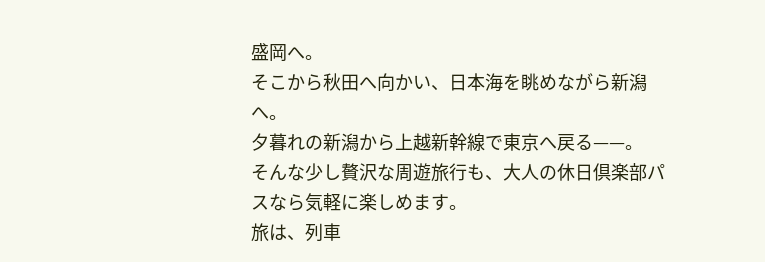盛岡へ。
そこから秋田へ向かい、日本海を眺めながら新潟へ。
夕暮れの新潟から上越新幹線で東京へ戻る——。
そんな少し贅沢な周遊旅行も、大人の休日倶楽部パスなら気軽に楽しめます。
旅は、列車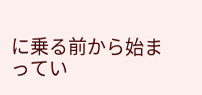に乗る前から始まってい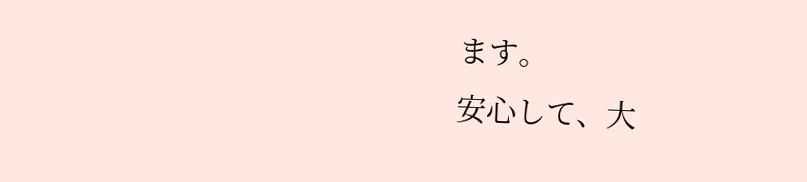ます。
安心して、大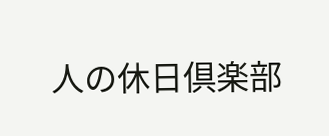人の休日倶楽部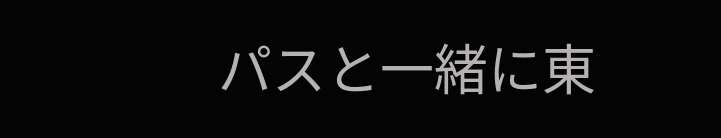パスと一緒に東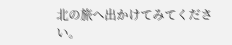北の旅へ出かけてみてください。